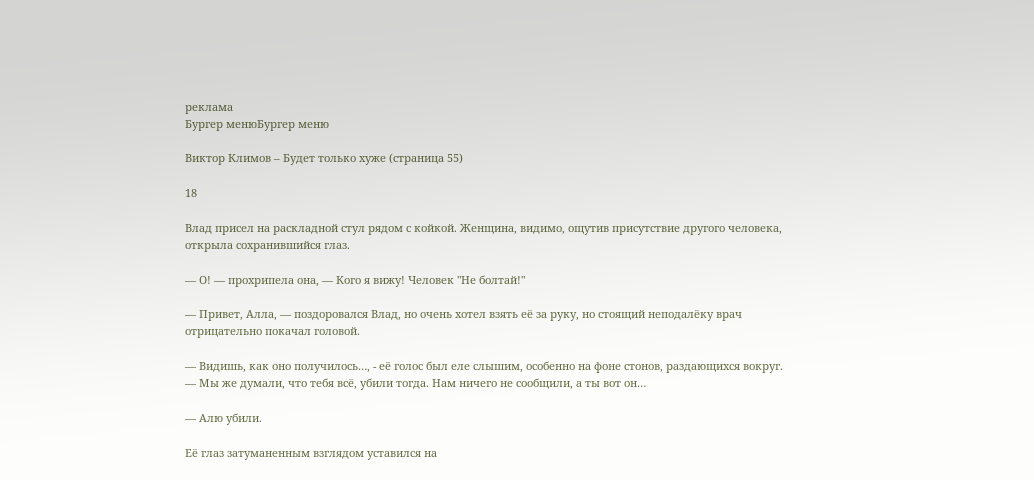реклама
Бургер менюБургер меню

Виктор Климов – Будет только хуже (страница 55)

18

Влад присел на раскладной стул рядом с койкой. Женщина, видимо, ощутив присутствие другого человека, открыла сохранившийся глаз.

— О! — прохрипела она, — Кого я вижу! Человек "Не болтай!"

— Привет, Алла, — поздоровался Влад, но очень хотел взять её за руку, но стоящий неподалёку врач отрицательно покачал головой.

— Видишь, как оно получилось…, - её голос был еле слышим, особенно на фоне стонов, раздающихся вокруг. — Мы же думали, что тебя всё, убили тогда. Нам ничего не сообщили, а ты вот он…

— Алю убили.

Её глаз затуманенным взглядом уставился на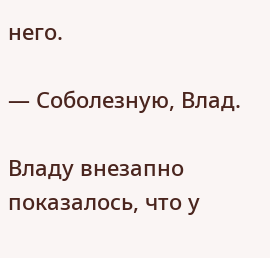него.

— Соболезную, Влад.

Владу внезапно показалось, что у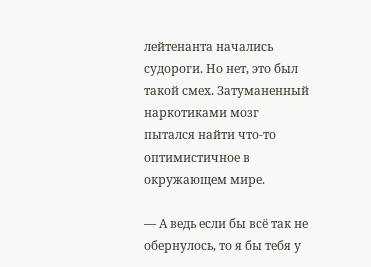лейтенанта начались судороги. Но нет, это был такой смех. Затуманенный наркотиками мозг пытался найти что-то оптимистичное в окружающем мире.

— А ведь если бы всё так не обернулось, то я бы тебя у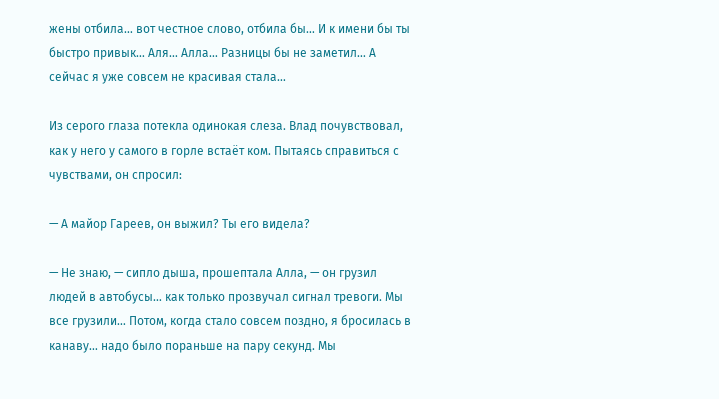жены отбила… вот честное слово, отбила бы… И к имени бы ты быстро привык… Аля… Алла… Разницы бы не заметил… А сейчас я уже совсем не красивая стала…

Из серого глаза потекла одинокая слеза. Влад почувствовал, как у него у самого в горле встаёт ком. Пытаясь справиться с чувствами, он спросил:

— А майор Гареев, он выжил? Ты его видела?

— Не знаю, — сипло дыша, прошептала Алла, — он грузил людей в автобусы… как только прозвучал сигнал тревоги. Мы все грузили… Потом, когда стало совсем поздно, я бросилась в канаву… надо было пораньше на пару секунд. Мы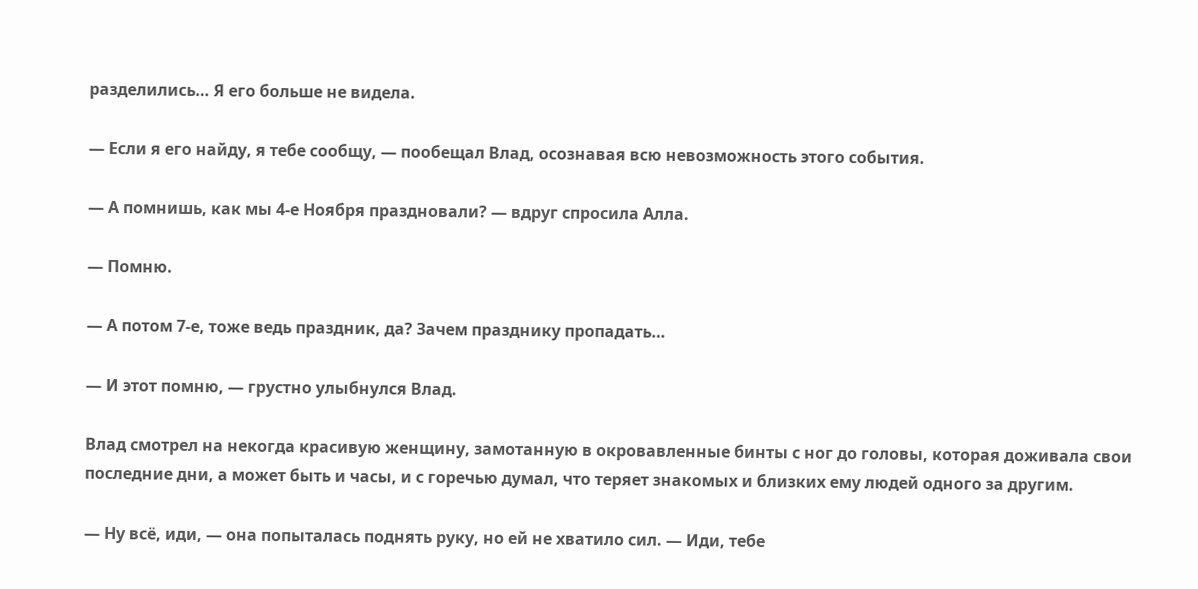разделились… Я его больше не видела.

— Если я его найду, я тебе сообщу, — пообещал Влад, осознавая всю невозможность этого события.

— А помнишь, как мы 4-е Ноября праздновали? — вдруг спросила Алла.

— Помню.

— А потом 7-е, тоже ведь праздник, да? Зачем празднику пропадать…

— И этот помню, — грустно улыбнулся Влад.

Влад смотрел на некогда красивую женщину, замотанную в окровавленные бинты с ног до головы, которая доживала свои последние дни, а может быть и часы, и с горечью думал, что теряет знакомых и близких ему людей одного за другим.

— Ну всё, иди, — она попыталась поднять руку, но ей не хватило сил. — Иди, тебе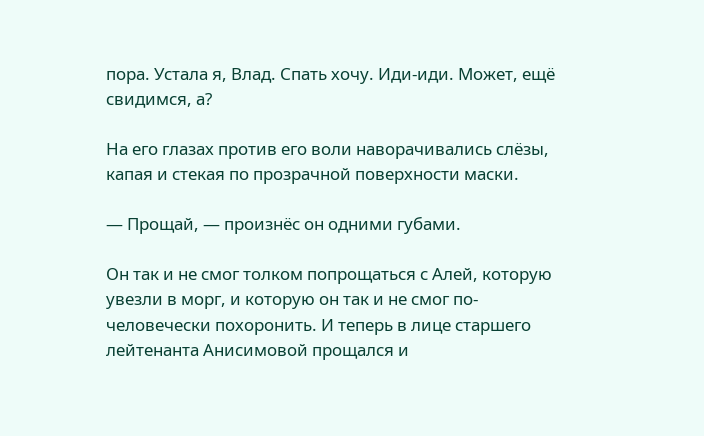пора. Устала я, Влад. Спать хочу. Иди-иди. Может, ещё свидимся, а?

На его глазах против его воли наворачивались слёзы, капая и стекая по прозрачной поверхности маски.

— Прощай, — произнёс он одними губами.

Он так и не смог толком попрощаться с Алей, которую увезли в морг, и которую он так и не смог по-человечески похоронить. И теперь в лице старшего лейтенанта Анисимовой прощался и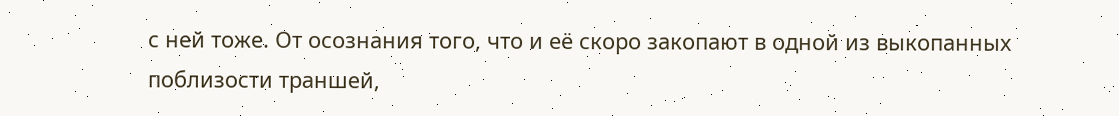с ней тоже. От осознания того, что и её скоро закопают в одной из выкопанных поблизости траншей,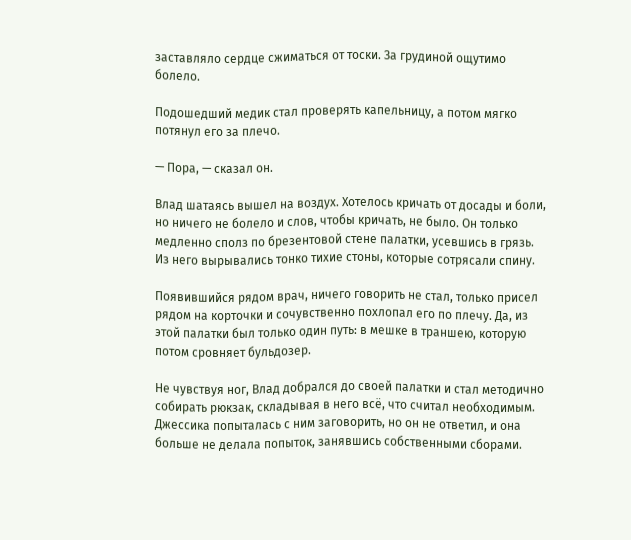заставляло сердце сжиматься от тоски. За грудиной ощутимо болело.

Подошедший медик стал проверять капельницу, а потом мягко потянул его за плечо.

— Пора, — сказал он.

Влад шатаясь вышел на воздух. Хотелось кричать от досады и боли, но ничего не болело и слов, чтобы кричать, не было. Он только медленно сполз по брезентовой стене палатки, усевшись в грязь. Из него вырывались тонко тихие стоны, которые сотрясали спину.

Появившийся рядом врач, ничего говорить не стал, только присел рядом на корточки и сочувственно похлопал его по плечу. Да, из этой палатки был только один путь: в мешке в траншею, которую потом сровняет бульдозер.

Не чувствуя ног, Влад добрался до своей палатки и стал методично собирать рюкзак, складывая в него всё, что считал необходимым. Джессика попыталась с ним заговорить, но он не ответил, и она больше не делала попыток, занявшись собственными сборами.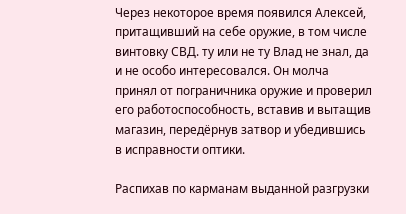Через некоторое время появился Алексей, притащивший на себе оружие, в том числе винтовку СВД. ту или не ту Влад не знал, да и не особо интересовался. Он молча принял от пограничника оружие и проверил его работоспособность, вставив и вытащив магазин, передёрнув затвор и убедившись в исправности оптики.

Распихав по карманам выданной разгрузки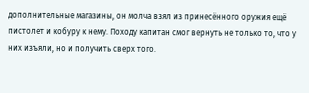дополнительные магазины, он молча взял из принесённого оружия ещё пистолет и кобуру к нему. Походу капитан смог вернуть не только то, что у них изъяли, но и получить сверх того.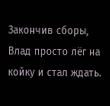Закончив сборы, Влад просто лёг на койку и стал ждать.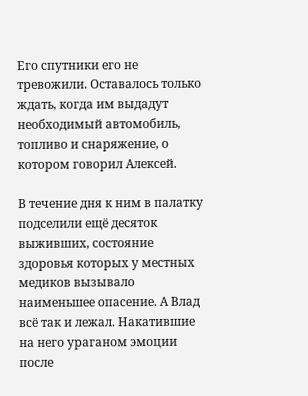Его спутники его не тревожили. Оставалось только ждать, когда им выдадут необходимый автомобиль, топливо и снаряжение, о котором говорил Алексей.

В течение дня к ним в палатку подселили ещё десяток выживших, состояние здоровья которых у местных медиков вызывало наименьшее опасение. А Влад всё так и лежал. Накатившие на него ураганом эмоции после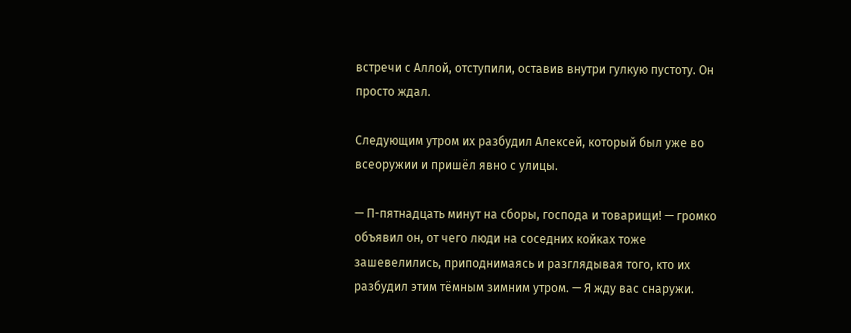встречи с Аллой, отступили, оставив внутри гулкую пустоту. Он просто ждал.

Следующим утром их разбудил Алексей, который был уже во всеоружии и пришёл явно с улицы.

— П-пятнадцать минут на сборы, господа и товарищи! — громко объявил он, от чего люди на соседних койках тоже зашевелились, приподнимаясь и разглядывая того, кто их разбудил этим тёмным зимним утром. — Я жду вас снаружи.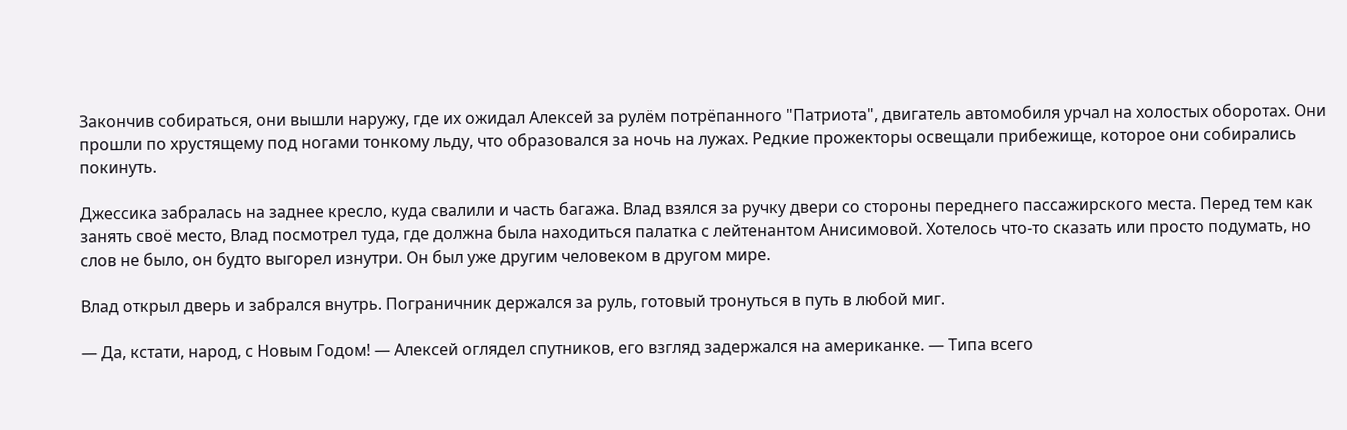Закончив собираться, они вышли наружу, где их ожидал Алексей за рулём потрёпанного "Патриота", двигатель автомобиля урчал на холостых оборотах. Они прошли по хрустящему под ногами тонкому льду, что образовался за ночь на лужах. Редкие прожекторы освещали прибежище, которое они собирались покинуть.

Джессика забралась на заднее кресло, куда свалили и часть багажа. Влад взялся за ручку двери со стороны переднего пассажирского места. Перед тем как занять своё место, Влад посмотрел туда, где должна была находиться палатка с лейтенантом Анисимовой. Хотелось что-то сказать или просто подумать, но слов не было, он будто выгорел изнутри. Он был уже другим человеком в другом мире.

Влад открыл дверь и забрался внутрь. Пограничник держался за руль, готовый тронуться в путь в любой миг.

— Да, кстати, народ, с Новым Годом! — Алексей оглядел спутников, его взгляд задержался на американке. — Типа всего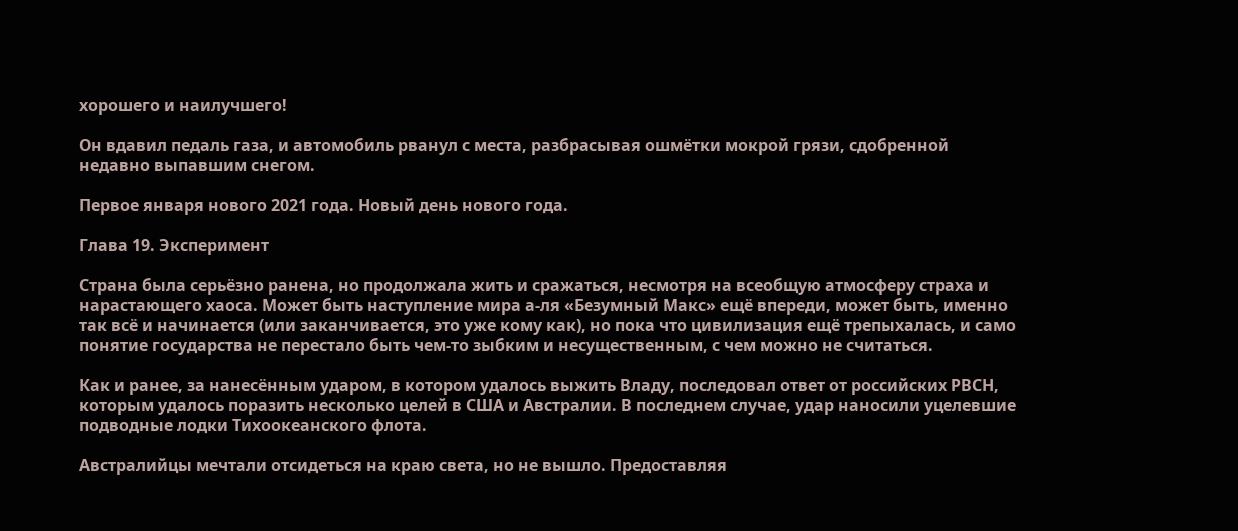хорошего и наилучшего!

Он вдавил педаль газа, и автомобиль рванул с места, разбрасывая ошмётки мокрой грязи, сдобренной недавно выпавшим снегом.

Первое января нового 2021 года. Новый день нового года.

Глава 19. Эксперимент

Страна была серьёзно ранена, но продолжала жить и сражаться, несмотря на всеобщую атмосферу страха и нарастающего хаоса. Может быть наступление мира а-ля «Безумный Макс» ещё впереди, может быть, именно так всё и начинается (или заканчивается, это уже кому как), но пока что цивилизация ещё трепыхалась, и само понятие государства не перестало быть чем-то зыбким и несущественным, с чем можно не считаться.

Как и ранее, за нанесённым ударом, в котором удалось выжить Владу, последовал ответ от российских РВСН, которым удалось поразить несколько целей в США и Австралии. В последнем случае, удар наносили уцелевшие подводные лодки Тихоокеанского флота.

Австралийцы мечтали отсидеться на краю света, но не вышло. Предоставляя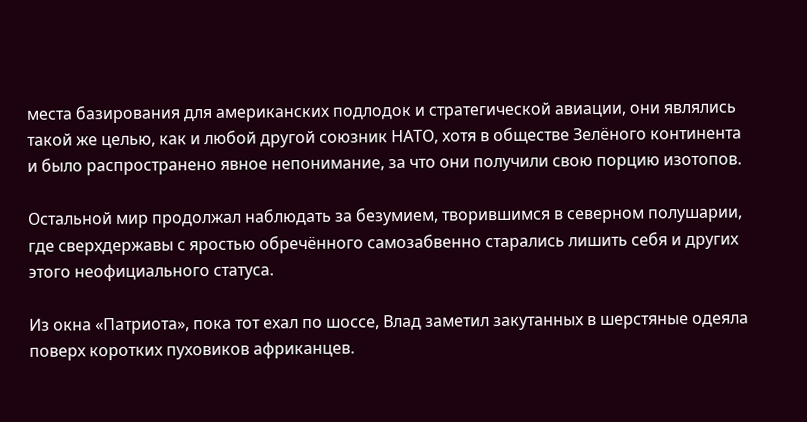места базирования для американских подлодок и стратегической авиации, они являлись такой же целью, как и любой другой союзник НАТО, хотя в обществе Зелёного континента и было распространено явное непонимание, за что они получили свою порцию изотопов.

Остальной мир продолжал наблюдать за безумием, творившимся в северном полушарии, где сверхдержавы с яростью обречённого самозабвенно старались лишить себя и других этого неофициального статуса.

Из окна «Патриота», пока тот ехал по шоссе, Влад заметил закутанных в шерстяные одеяла поверх коротких пуховиков африканцев.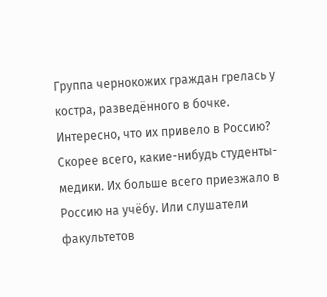Группа чернокожих граждан грелась у костра, разведённого в бочке. Интересно, что их привело в Россию? Скорее всего, какие-нибудь студенты-медики. Их больше всего приезжало в Россию на учёбу. Или слушатели факультетов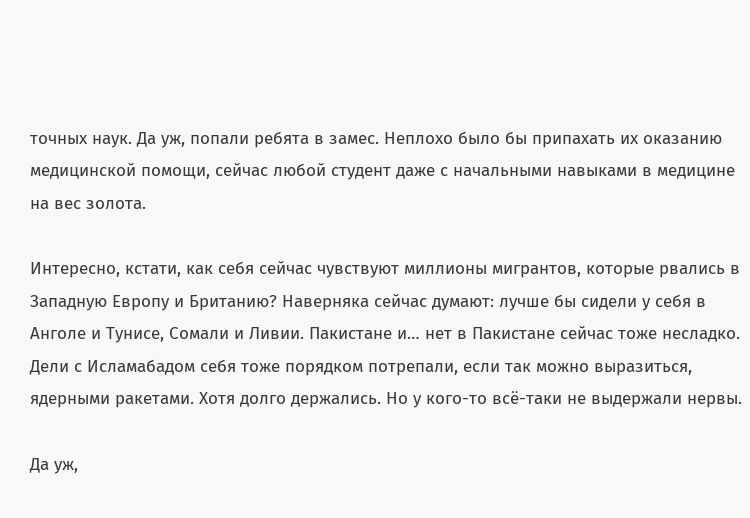точных наук. Да уж, попали ребята в замес. Неплохо было бы припахать их оказанию медицинской помощи, сейчас любой студент даже с начальными навыками в медицине на вес золота.

Интересно, кстати, как себя сейчас чувствуют миллионы мигрантов, которые рвались в Западную Европу и Британию? Наверняка сейчас думают: лучше бы сидели у себя в Анголе и Тунисе, Сомали и Ливии. Пакистане и… нет в Пакистане сейчас тоже несладко. Дели с Исламабадом себя тоже порядком потрепали, если так можно выразиться, ядерными ракетами. Хотя долго держались. Но у кого-то всё-таки не выдержали нервы.

Да уж,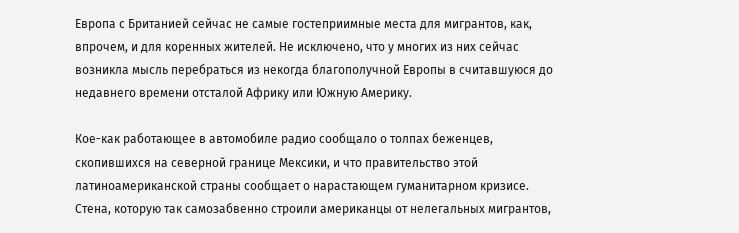Европа с Британией сейчас не самые гостеприимные места для мигрантов, как, впрочем, и для коренных жителей. Не исключено, что у многих из них сейчас возникла мысль перебраться из некогда благополучной Европы в считавшуюся до недавнего времени отсталой Африку или Южную Америку.

Кое-как работающее в автомобиле радио сообщало о толпах беженцев, скопившихся на северной границе Мексики, и что правительство этой латиноамериканской страны сообщает о нарастающем гуманитарном кризисе. Стена, которую так самозабвенно строили американцы от нелегальных мигрантов,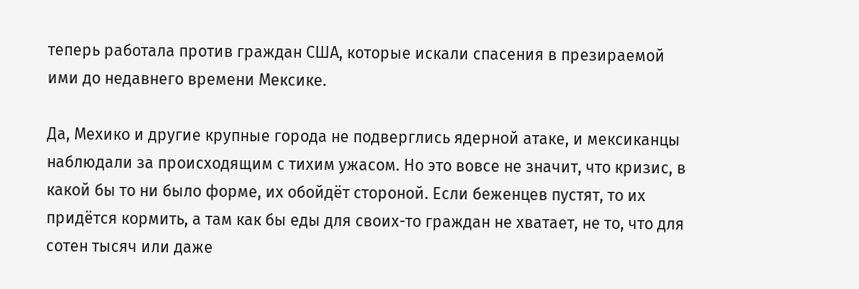теперь работала против граждан США, которые искали спасения в презираемой ими до недавнего времени Мексике.

Да, Мехико и другие крупные города не подверглись ядерной атаке, и мексиканцы наблюдали за происходящим с тихим ужасом. Но это вовсе не значит, что кризис, в какой бы то ни было форме, их обойдёт стороной. Если беженцев пустят, то их придётся кормить, а там как бы еды для своих-то граждан не хватает, не то, что для сотен тысяч или даже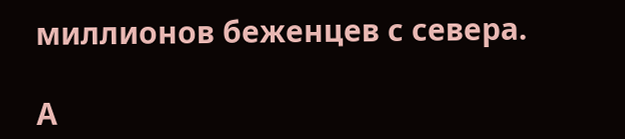миллионов беженцев с севера.

А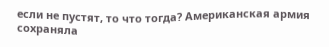если не пустят, то что тогда? Американская армия сохраняла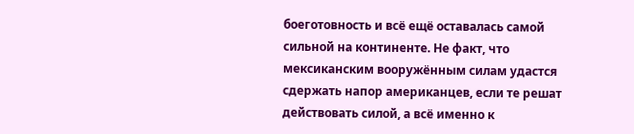боеготовность и всё ещё оставалась самой сильной на континенте. Не факт, что мексиканским вооружённым силам удастся сдержать напор американцев, если те решат действовать силой, а всё именно к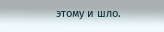этому и шло.